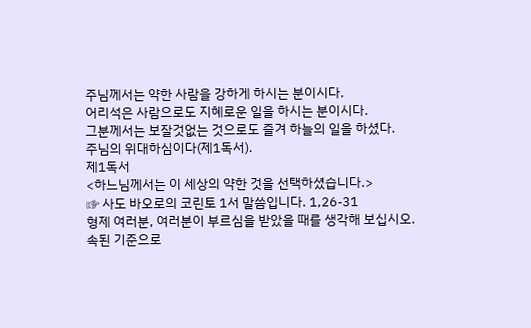주님께서는 약한 사람을 강하게 하시는 분이시다.
어리석은 사람으로도 지혜로운 일을 하시는 분이시다.
그분께서는 보잘것없는 것으로도 즐겨 하늘의 일을 하셨다.
주님의 위대하심이다(제1독서).
제1독서
<하느님께서는 이 세상의 약한 것을 선택하셨습니다.>
☞ 사도 바오로의 코린토 1서 말씀입니다. 1,26-31
형제 여러분, 여러분이 부르심을 받았을 때를 생각해 보십시오.
속된 기준으로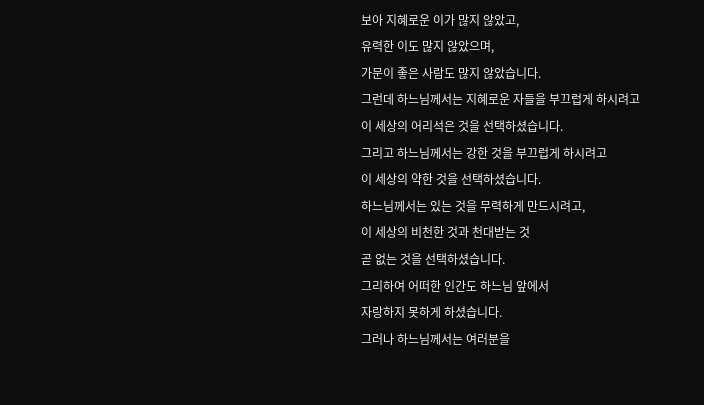보아 지혜로운 이가 많지 않았고,
유력한 이도 많지 않았으며,
가문이 좋은 사람도 많지 않았습니다.
그런데 하느님께서는 지혜로운 자들을 부끄럽게 하시려고
이 세상의 어리석은 것을 선택하셨습니다.
그리고 하느님께서는 강한 것을 부끄럽게 하시려고
이 세상의 약한 것을 선택하셨습니다.
하느님께서는 있는 것을 무력하게 만드시려고,
이 세상의 비천한 것과 천대받는 것
곧 없는 것을 선택하셨습니다.
그리하여 어떠한 인간도 하느님 앞에서
자랑하지 못하게 하셨습니다.
그러나 하느님께서는 여러분을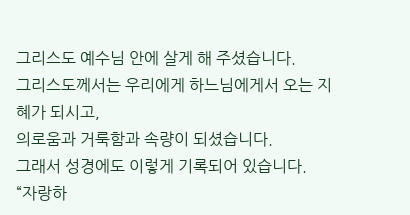그리스도 예수님 안에 살게 해 주셨습니다.
그리스도께서는 우리에게 하느님에게서 오는 지혜가 되시고,
의로움과 거룩함과 속량이 되셨습니다.
그래서 성경에도 이렇게 기록되어 있습니다.
“자랑하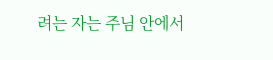려는 자는 주님 안에서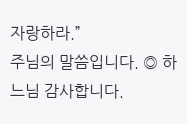자랑하라.”
주님의 말씀입니다. ◎ 하느님 감사합니다.